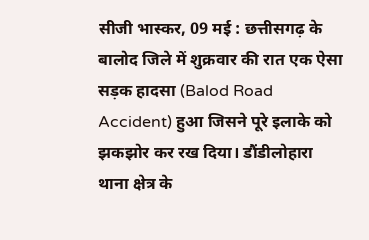सीजी भास्कर, 09 मई : छत्तीसगढ़ के बालोद जिले में शुक्रवार की रात एक ऐसा सड़क हादसा (Balod Road Accident) हुआ जिसने पूरे इलाके को झकझोर कर रख दिया। डौंडीलोहारा थाना क्षेत्र के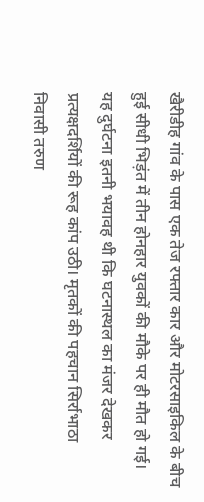खैरीडीह गांव के पास एक तेज रफ्तार कार और मोटरसाइकिल के बीच हुई सीधी भिड़ंत में तीन होनहार युवकों की मौके पर ही मौत हो गई। यह दुर्घटना इतनी भयावह थी कि घटनास्थल का मंजर देखकर प्रत्यक्षदर्शियों की रूह कांप उठी। मृतकों की पहचान सिर्राभाठा निवासी तरुण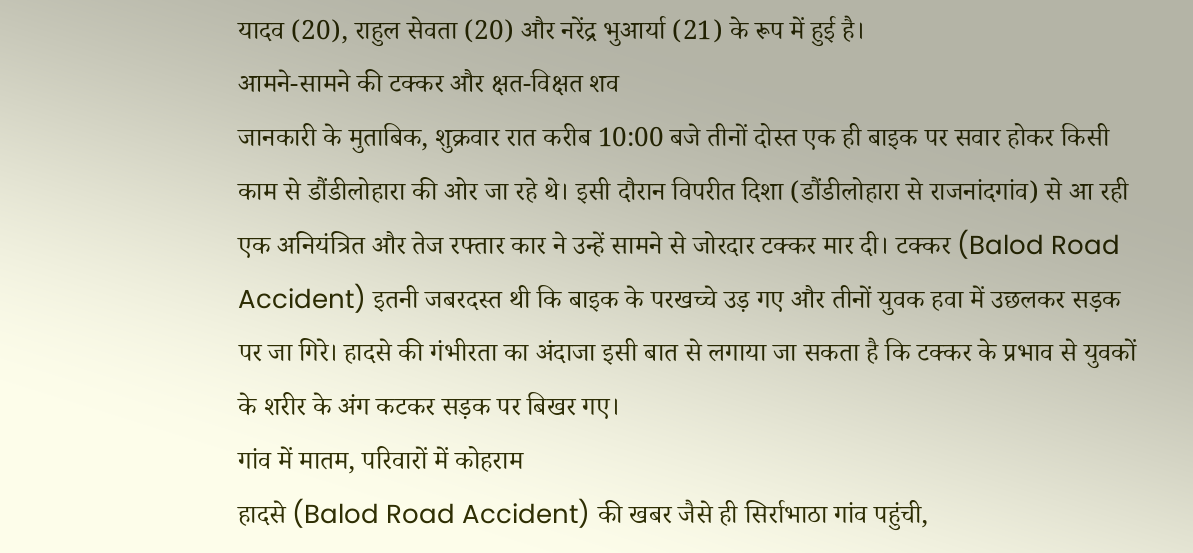यादव (20), राहुल सेवता (20) और नरेंद्र भुआर्या (21) के रूप में हुई है।
आमने-सामने की टक्कर और क्षत-विक्षत शव
जानकारी के मुताबिक, शुक्रवार रात करीब 10:00 बजे तीनों दोस्त एक ही बाइक पर सवार होकर किसी काम से डौंडीलोहारा की ओर जा रहे थे। इसी दौरान विपरीत दिशा (डौंडीलोहारा से राजनांदगांव) से आ रही एक अनियंत्रित और तेज रफ्तार कार ने उन्हें सामने से जोरदार टक्कर मार दी। टक्कर (Balod Road Accident) इतनी जबरदस्त थी कि बाइक के परखच्चे उड़ गए और तीनों युवक हवा में उछलकर सड़क पर जा गिरे। हादसे की गंभीरता का अंदाजा इसी बात से लगाया जा सकता है कि टक्कर के प्रभाव से युवकों के शरीर के अंग कटकर सड़क पर बिखर गए।
गांव में मातम, परिवारों में कोहराम
हादसे (Balod Road Accident) की खबर जैसे ही सिर्राभाठा गांव पहुंची,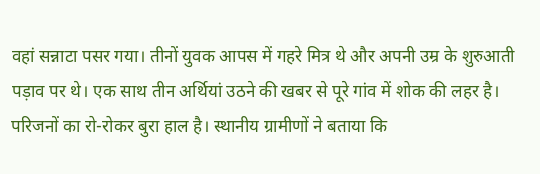वहां सन्नाटा पसर गया। तीनों युवक आपस में गहरे मित्र थे और अपनी उम्र के शुरुआती पड़ाव पर थे। एक साथ तीन अर्थियां उठने की खबर से पूरे गांव में शोक की लहर है। परिजनों का रो-रोकर बुरा हाल है। स्थानीय ग्रामीणों ने बताया कि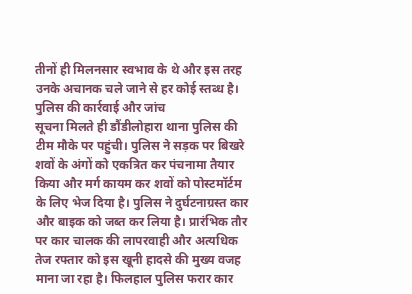तीनों ही मिलनसार स्वभाव के थे और इस तरह उनके अचानक चले जाने से हर कोई स्तब्ध है।
पुलिस की कार्रवाई और जांच
सूचना मिलते ही डौंडीलोहारा थाना पुलिस की टीम मौके पर पहुंची। पुलिस ने सड़क पर बिखरे शवों के अंगों को एकत्रित कर पंचनामा तैयार किया और मर्ग कायम कर शवों को पोस्टमॉर्टम के लिए भेज दिया है। पुलिस ने दुर्घटनाग्रस्त कार और बाइक को जब्त कर लिया है। प्रारंभिक तौर पर कार चालक की लापरवाही और अत्यधिक तेज रफ्तार को इस खूनी हादसे की मुख्य वजह माना जा रहा है। फिलहाल पुलिस फरार कार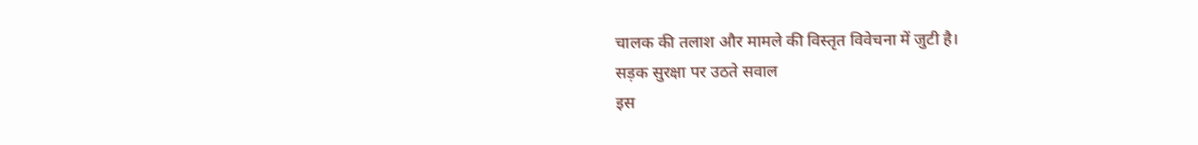चालक की तलाश और मामले की विस्तृत विवेचना में जुटी है।
सड़क सुरक्षा पर उठते सवाल
इस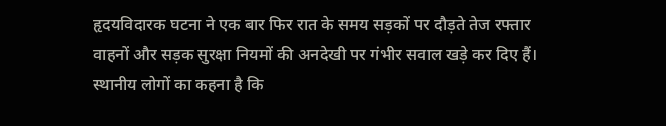हृदयविदारक घटना ने एक बार फिर रात के समय सड़कों पर दौड़ते तेज रफ्तार वाहनों और सड़क सुरक्षा नियमों की अनदेखी पर गंभीर सवाल खड़े कर दिए हैं। स्थानीय लोगों का कहना है कि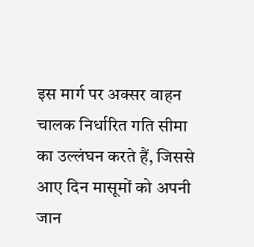इस मार्ग पर अक्सर वाहन चालक निर्धारित गति सीमा का उल्लंघन करते हैं, जिससे आए दिन मासूमों को अपनी जान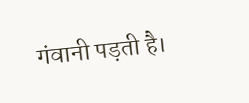गंवानी पड़ती है।